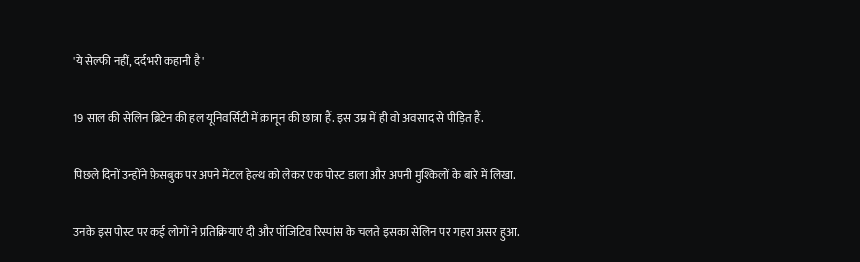'ये सेल्फी नहीं, दर्दभरी कहानी है'

19 साल की सेलिन ब्रिटेन की हल यूनिवर्सिटी में क़ानून की छात्रा हैं. इस उम्र में ही वो अवसाद से पीड़ित हैं.

पिछले दिनों उन्होंने फ़ेसबुक पर अपने मेंटल हेल्थ को लेकर एक पोस्ट डाला और अपनी मुश्किलों के बारे में लिखा.

उनके इस पोस्ट पर कई लोगों ने प्रतिक्रियाएं दी और पॉजिटिव रिस्पांस के चलते इसका सेलिन पर गहरा असर हुआ.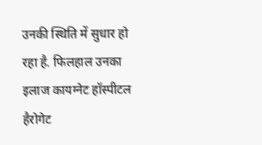उनकी स्थिति में सुधार हो रहा है. फिलहाल उनका इलाज कायग्नेट हॉस्पीटल हैरोगेट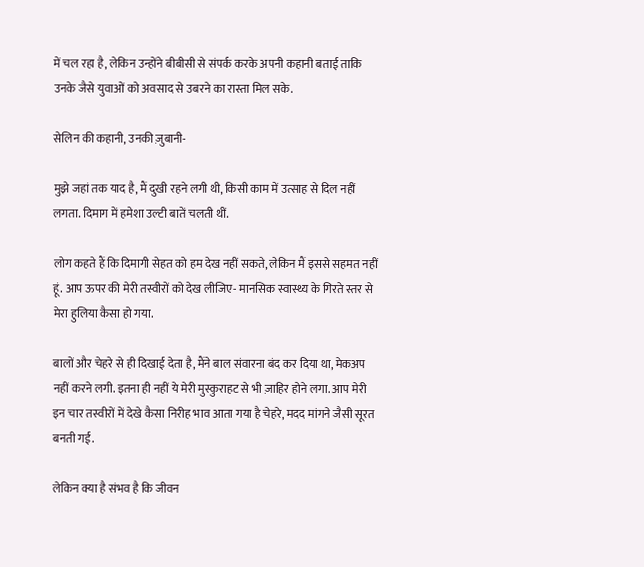में चल रहा है, लेकिन उन्होंने बीबीसी से संपर्क करके अपनी कहानी बताई ताकि उनके जैसे युवाओं को अवसाद से उबरने का रास्ता मिल सके.

सेलिन की कहानी, उनकी ज़ुबानी-

मुझे जहां तक याद है, मैं दुखी रहने लगी थी, किसी काम में उत्साह से दिल नहीं लगता. दिमाग में हमेशा उल्टी बातें चलती थीं.

लोग कहते हैं कि दिमागी सेहत को हम देख नहीं सकते, लेकिन मैं इससे सहमत नहीं हूं. आप ऊपर की मेरी तस्वीरों को देख लीजिए- मानसिक स्वास्थ्य के गिरते स्तर से मेरा हुलिया कैसा हो गया.

बालों और चेहरे से ही दिखाई देता है, मैंने बाल संवारना बंद कर दिया था, मेकअप नहीं करने लगी. इतना ही नहीं ये मेरी मुस्कुराहट से भी ज़ाहिर होने लगा. आप मेरी इन चार तस्वीरों में देखे कैसा निरीह भाव आता गया है चेहरे, मदद मांगने जैसी सूरत बनती गई.

लेकिन क्या है संभव है कि जीवन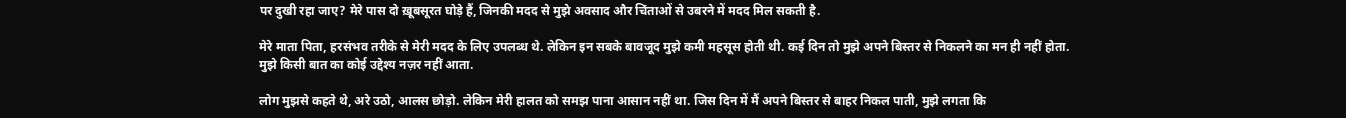पर दुखी रहा जाए? मेरे पास दो ख़ूबसूरत घोड़े हैं, जिनकी मदद से मुझे अवसाद और चिंताओं से उबरने में मदद मिल सकती है.

मेरे माता पिता, हरसंभव तरीके से मेरी मदद के लिए उपलब्ध थे. लेकिन इन सबके बावजूद मुझे कमी महसूस होती थी. कई दिन तो मुझे अपने बिस्तर से निकलने का मन ही नहीं होता. मुझे किसी बात का कोई उद्देश्य नज़र नहीं आता.

लोग मुझसे कहते थे, अरे उठो, आलस छोड़ो. लेकिन मेरी हालत को समझ पाना आसान नहीं था. जिस दिन में मैं अपने बिस्तर से बाहर निकल पाती, मुझे लगता कि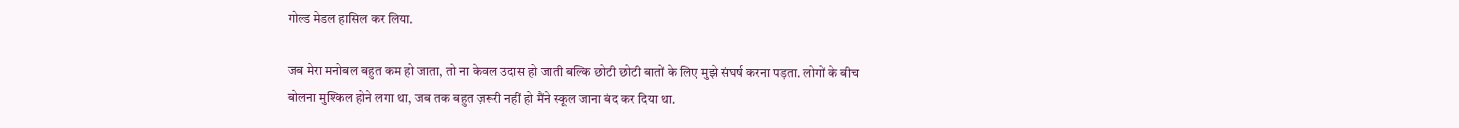गोल्ड मेडल हासिल कर लिया.

जब मेरा मनोबल बहुत कम हो जाता, तो ना केवल उदास हो जाती बल्कि छोटी छोटी बातों के लिए मुझे संघर्ष करना पड़ता. लोगों के बीच बोलना मुश्किल होने लगा था, जब तक बहुत ज़रूरी नहीं हो मैंने स्कूल जाना बंद कर दिया था.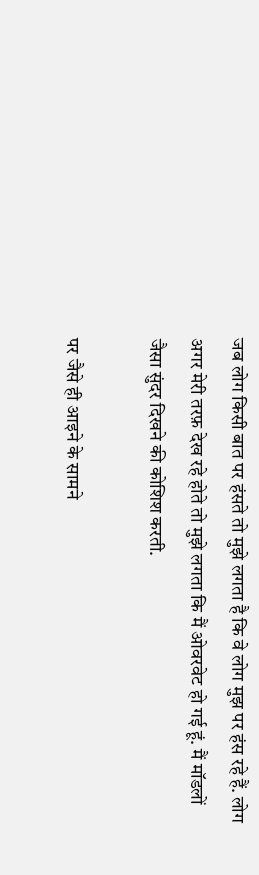जब लोग किसी बात पर हंसते तो मुझे लगता है कि वे लोग मुझ पर हंस रहे हैं. लोग अगर मेरी तरफ़ देख रहे होते तो मुझे लगता कि मैं ओवरवेट हो गई हूं. मैं मॉडलों जैसा सुंदर दिखने की कोशिश करती.

पर जैसे ही आइने के सामने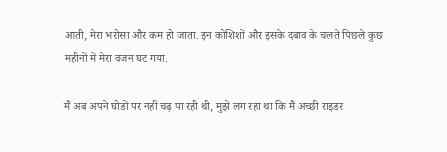आती, मेरा भरोसा और कम हो जाता. इन कोशिशों और इसके दबाव के चलते पिछले कुछ महीनों में मेरा वजन घट गया.

मैं अब अपने घोडों पर नहीं चढ़ पा रही थी, मुझे लग रहा था कि मैं अच्छी राइडर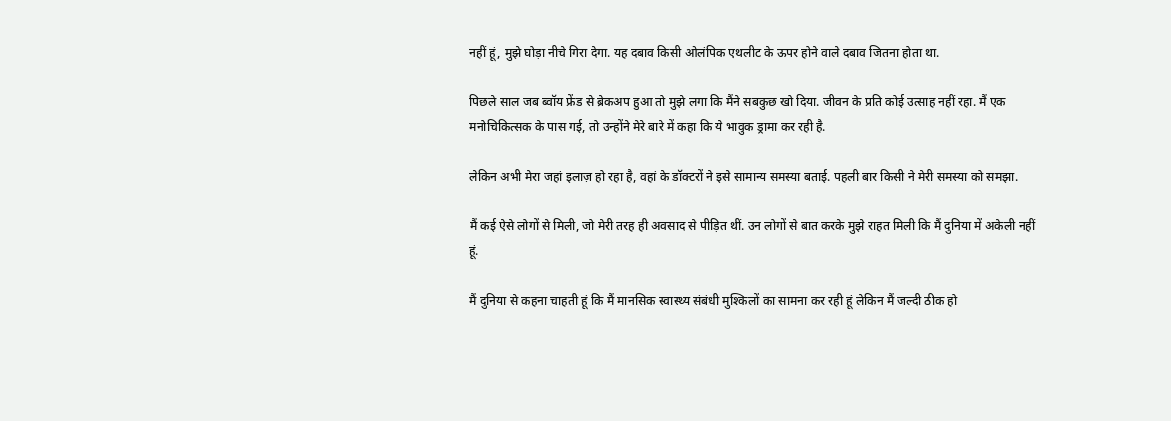नहीं हूं, मुझे घोड़ा नीचे गिरा देगा. यह दबाव किसी ओलंपिक एथलीट के ऊपर होने वाले दबाव जितना होता था.

पिछले साल जब ब्वॉय फ्रेंड से ब्रेकअप हुआ तो मुझे लगा कि मैंने सबकुछ खो दिया. जीवन के प्रति कोई उत्साह नहीं रहा. मैं एक मनोचिकित्सक के पास गई, तो उन्होंने मेरे बारे में कहा कि ये भावुक ड्रामा कर रही है.

लेकिन अभी मेरा जहां इलाज़ हो रहा है, वहां के डॉक्टरों ने इसे सामान्य समस्या बताई. पहली बार किसी ने मेरी समस्या को समझा.

मैं कई ऐसे लोगों से मिली, जो मेरी तरह ही अवसाद से पीड़ित थीं. उन लोगों से बात करके मुझे राहत मिली कि मैं दुनिया में अकेली नहीं हूं.

मैं दुनिया से कहना चाहती हूं कि मैं मानसिक स्वास्थ्य संबंधी मुश्किलों का सामना कर रही हूं लेकिन मैं जल्दी ठीक हो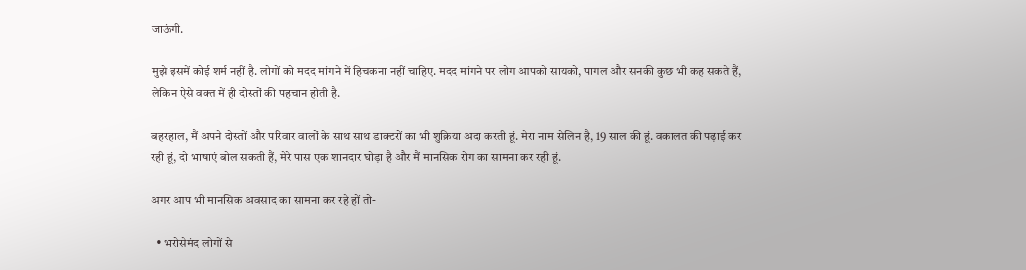जाऊंगी.

मुझे इसमें कोई शर्म नहीं है. लोगों को मदद मांगने में हिचकना नहीं चाहिए. मदद मांगने पर लोग आपको सायको, पागल और सनकी कुछ भी कह सकते हैं, लेकिन ऐसे वक्त में ही दोस्तों की पहचान होती है.

बहरहाल, मैं अपने दोस्तों और परिवार वालों के साथ साथ डाक्टरों का भी शुक्रिया अदा करती हूं. मेरा नाम सेलिन है, 19 साल की हूं. वकालत की पढ़ाई कर रही हूं, दो भाषाएं बोल सकती हैं, मेरे पास एक शानदार घोड़ा है और मैं मानसिक रोग का सामना कर रही हूं.

अगर आप भी मानसिक अवसाद का सामना कर रहे हों तो-

  • भरोसेमंद लोगों से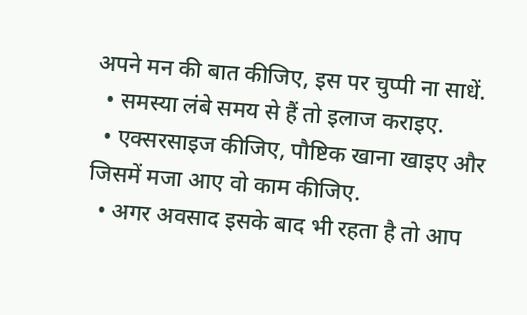अपने मन की बात कीजिए, इस पर चुप्पी ना साधें.
  • समस्या लंबे समय से हैं तो इलाज कराइए.
  • एक्सरसाइज कीजिए, पौष्टिक खाना खाइए और जिसमें मजा आए वो काम कीजिए.
  • अगर अवसाद इसके बाद भी रहता है तो आप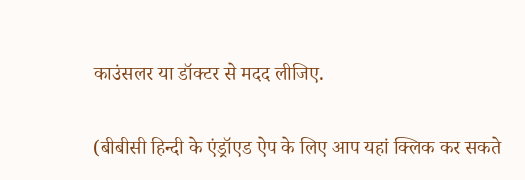काउंसलर या डॉक्टर से मदद लीजिए.

(बीबीसी हिन्दी के एंड्रॉएड ऐप के लिए आप यहां क्लिक कर सकते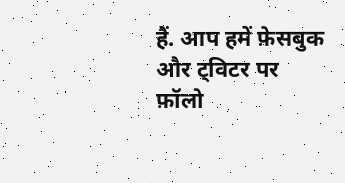हैं. आप हमें फ़ेसबुक और ट्विटर पर फ़ॉलो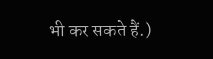भी कर सकते हैं.)